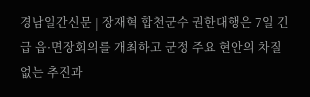경남일간신문 | 장재혁 합천군수 권한대행은 7일 긴급 읍·면장회의를 개최하고 군정 주요 현안의 차질 없는 추진과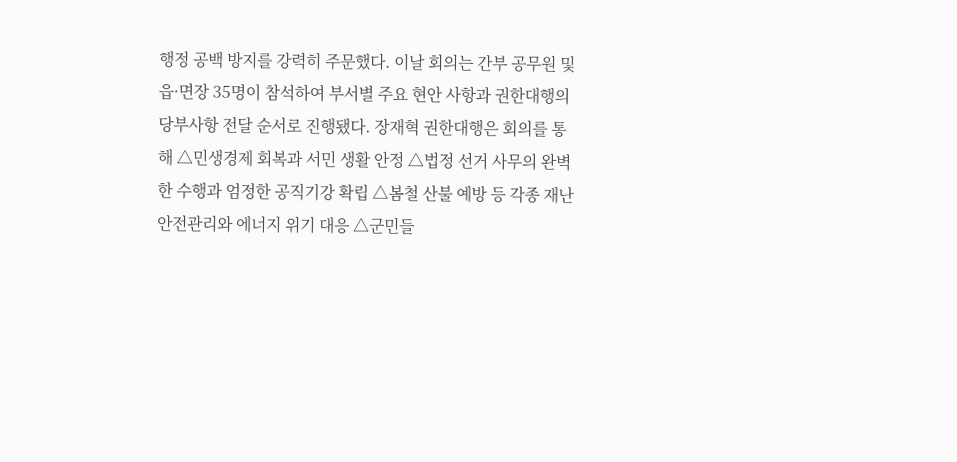행정 공백 방지를 강력히 주문했다. 이날 회의는 간부 공무원 및 읍·면장 35명이 참석하여 부서별 주요 현안 사항과 권한대행의 당부사항 전달 순서로 진행됐다. 장재혁 권한대행은 회의를 통해 △민생경제 회복과 서민 생활 안정 △법정 선거 사무의 완벽한 수행과 엄정한 공직기강 확립 △봄철 산불 예방 등 각종 재난 안전관리와 에너지 위기 대응 △군민들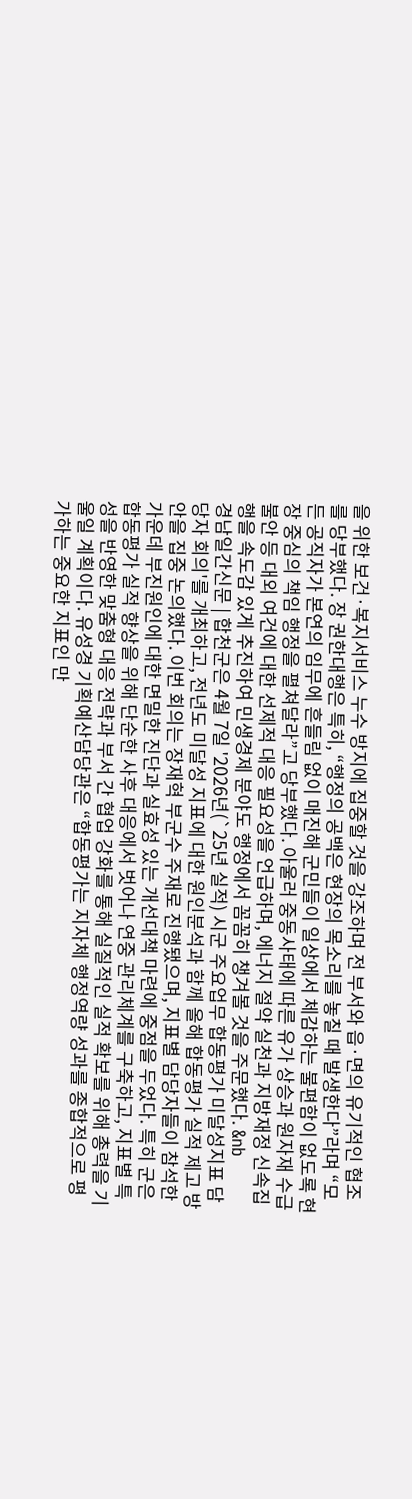을 위한 보건·복지서비스 누수 방지에 집중할 것을 강조하며 전 부서와 읍·면의 유기적인 협조를 당부했다. 장 권한대행은 특히, “행정의 공백은 현장의 목소리를 놓칠 때 발생한다”라며 “모든 공직자가 본연의 임무에 흔들림 없이 매진해 군민들이 일상에서 체감하는 불편함이 없도록 현장 중심의 책임 행정을 펼쳐달라”고 당부했다. 아울러 중동사태에 따른 유가 상승과 원자재 수급 불안 등 대외 여건에 대한 선제적 대응 필요성을 언급하며, 에너지 절약 실천과 지방재정 신속집행을 속도감 있게 추진하여 민생경제 분야도 행정에서 꼼꼼히 챙겨볼 것을 주문했다. &nb
경남일간신문 | 합천군은 4월 7일 '2026년(`25년 실적) 시군 주요업무 합동평가 미달성지표 담당자 회의'를 개최하고, 전년도 미달성 지표에 대한 원인분석과 함께 올해 합동평가 실적 제고 방안을 집중 논의했다. 이번 회의는 장재혁 부군수 주재로 진행됐으며, 지표별 담당자들이 참석한 가운데 부진원인에 대한 면밀한 진단과 실효성 있는 개선대책 마련에 중점을 두었다. 특히 군은 합동평가 실적 향상을 위해 단순한 사후 대응에서 벗어나 연중 관리체계를 구축하고, 지표별 특성을 반영한 맞춤형 대응 전략과 부서 간 협업 강화를 통해 실질적인 실적 확보를 위해 총력을 기울일 계획이다. 유성경 기획예산담당관은 “합동평가는 지자체 행정역량 성과를 종합적으로 평가하는 중요한 지표인 만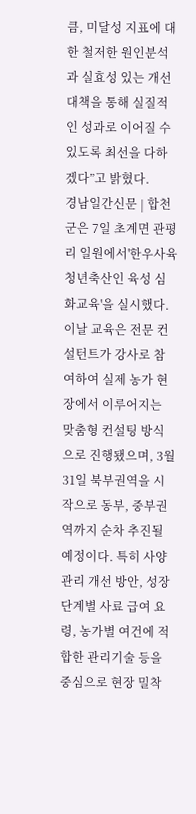큼, 미달성 지표에 대한 철저한 원인분석과 실효성 있는 개선대책을 통해 실질적인 성과로 이어질 수 있도록 최선을 다하겠다”고 밝혔다.
경남일간신문 | 합천군은 7일 초계면 관평리 일원에서'한우사육 청년축산인 육성 심화교육'을 실시했다. 이날 교육은 전문 컨설턴트가 강사로 참여하여 실제 농가 현장에서 이루어지는 맞춤형 컨설팅 방식으로 진행됐으며, 3월 31일 북부권역을 시작으로 동부, 중부권역까지 순차 추진될 예정이다. 특히 사양관리 개선 방안, 성장단계별 사료 급여 요령, 농가별 여건에 적합한 관리기술 등을 중심으로 현장 밀착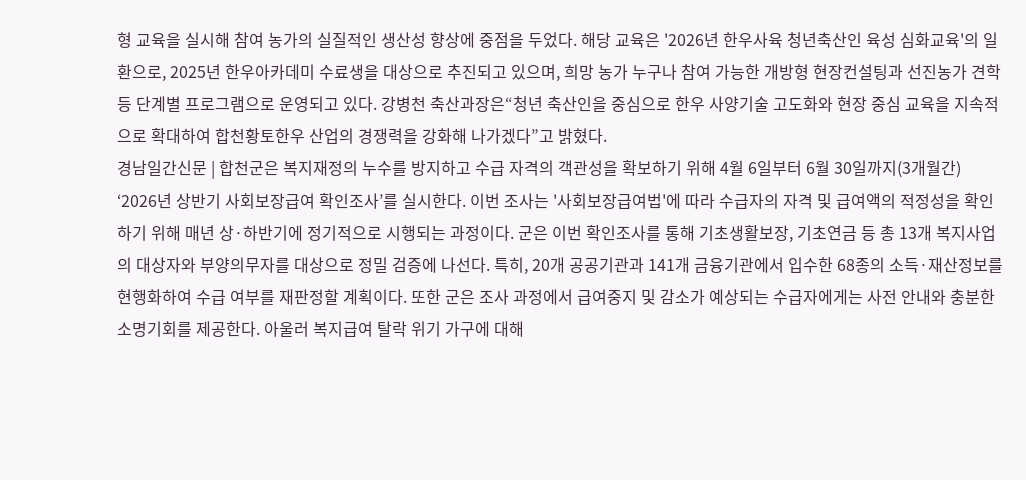형 교육을 실시해 참여 농가의 실질적인 생산성 향상에 중점을 두었다. 해당 교육은 '2026년 한우사육 청년축산인 육성 심화교육'의 일환으로, 2025년 한우아카데미 수료생을 대상으로 추진되고 있으며, 희망 농가 누구나 참여 가능한 개방형 현장컨설팅과 선진농가 견학 등 단계별 프로그램으로 운영되고 있다. 강병천 축산과장은“청년 축산인을 중심으로 한우 사양기술 고도화와 현장 중심 교육을 지속적으로 확대하여 합천황토한우 산업의 경쟁력을 강화해 나가겠다”고 밝혔다.
경남일간신문 | 합천군은 복지재정의 누수를 방지하고 수급 자격의 객관성을 확보하기 위해 4월 6일부터 6월 30일까지(3개월간) ‘2026년 상반기 사회보장급여 확인조사’를 실시한다. 이번 조사는 '사회보장급여법'에 따라 수급자의 자격 및 급여액의 적정성을 확인하기 위해 매년 상·하반기에 정기적으로 시행되는 과정이다. 군은 이번 확인조사를 통해 기초생활보장, 기초연금 등 총 13개 복지사업의 대상자와 부양의무자를 대상으로 정밀 검증에 나선다. 특히, 20개 공공기관과 141개 금융기관에서 입수한 68종의 소득·재산정보를 현행화하여 수급 여부를 재판정할 계획이다. 또한 군은 조사 과정에서 급여중지 및 감소가 예상되는 수급자에게는 사전 안내와 충분한 소명기회를 제공한다. 아울러 복지급여 탈락 위기 가구에 대해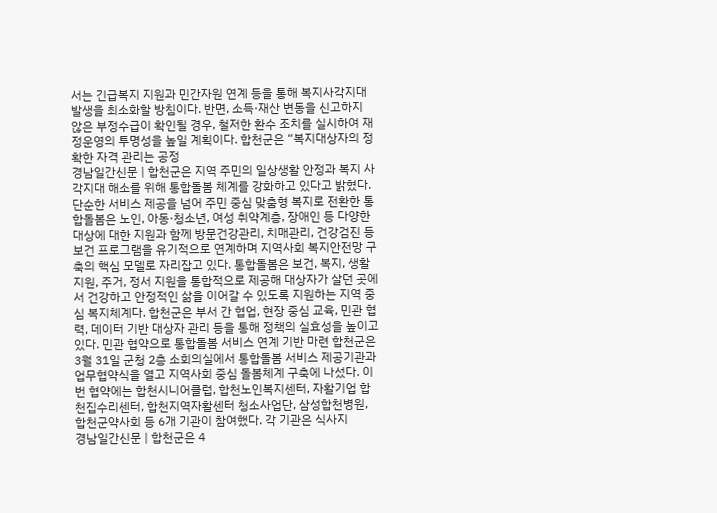서는 긴급복지 지원과 민간자원 연계 등을 통해 복지사각지대 발생을 최소화할 방침이다. 반면, 소득·재산 변동을 신고하지 않은 부정수급이 확인될 경우, 철저한 환수 조치를 실시하여 재정운영의 투명성을 높일 계획이다. 합천군은 “복지대상자의 정확한 자격 관리는 공정
경남일간신문 | 합천군은 지역 주민의 일상생활 안정과 복지 사각지대 해소를 위해 통합돌봄 체계를 강화하고 있다고 밝혔다. 단순한 서비스 제공을 넘어 주민 중심 맞춤형 복지로 전환한 통합돌봄은 노인, 아동·청소년, 여성 취약계층, 장애인 등 다양한 대상에 대한 지원과 함께 방문건강관리, 치매관리, 건강검진 등 보건 프로그램을 유기적으로 연계하며 지역사회 복지안전망 구축의 핵심 모델로 자리잡고 있다. 통합돌봄은 보건, 복지, 생활지원, 주거, 정서 지원을 통합적으로 제공해 대상자가 살던 곳에서 건강하고 안정적인 삶을 이어갈 수 있도록 지원하는 지역 중심 복지체계다. 합천군은 부서 간 협업, 현장 중심 교육, 민관 협력, 데이터 기반 대상자 관리 등을 통해 정책의 실효성을 높이고 있다. 민관 협약으로 통합돌봄 서비스 연계 기반 마련 합천군은 3월 31일 군청 2층 소회의실에서 통합돌봄 서비스 제공기관과 업무협약식을 열고 지역사회 중심 돌봄체계 구축에 나섰다. 이번 협약에는 합천시니어클럽, 합천노인복지센터, 자활기업 합천집수리센터, 합천지역자활센터 청소사업단, 삼성합천병원, 합천군약사회 등 6개 기관이 참여했다. 각 기관은 식사지
경남일간신문 | 합천군은 4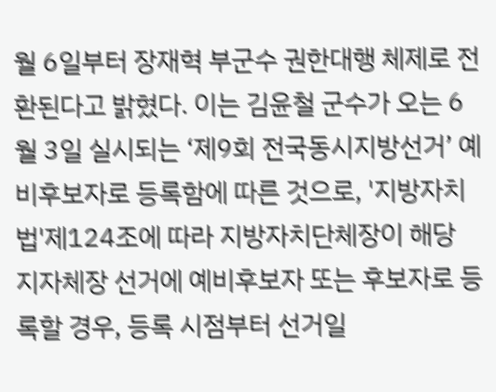월 6일부터 장재혁 부군수 권한대행 체제로 전환된다고 밝혔다. 이는 김윤철 군수가 오는 6월 3일 실시되는 ‘제9회 전국동시지방선거’ 예비후보자로 등록함에 따른 것으로, '지방자치법'제124조에 따라 지방자치단체장이 해당 지자체장 선거에 예비후보자 또는 후보자로 등록할 경우, 등록 시점부터 선거일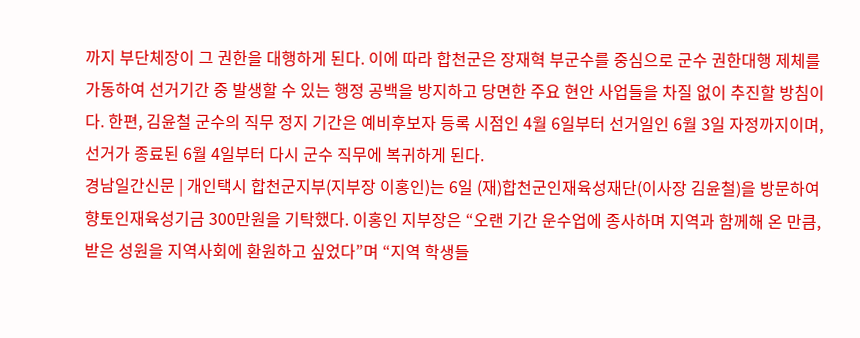까지 부단체장이 그 권한을 대행하게 된다. 이에 따라 합천군은 장재혁 부군수를 중심으로 군수 권한대행 제체를 가동하여 선거기간 중 발생할 수 있는 행정 공백을 방지하고 당면한 주요 현안 사업들을 차질 없이 추진할 방침이다. 한편, 김윤철 군수의 직무 정지 기간은 예비후보자 등록 시점인 4월 6일부터 선거일인 6월 3일 자정까지이며, 선거가 종료된 6월 4일부터 다시 군수 직무에 복귀하게 된다.
경남일간신문 | 개인택시 합천군지부(지부장 이홍인)는 6일 (재)합천군인재육성재단(이사장 김윤철)을 방문하여 향토인재육성기금 300만원을 기탁했다. 이홍인 지부장은 “오랜 기간 운수업에 종사하며 지역과 함께해 온 만큼, 받은 성원을 지역사회에 환원하고 싶었다”며 “지역 학생들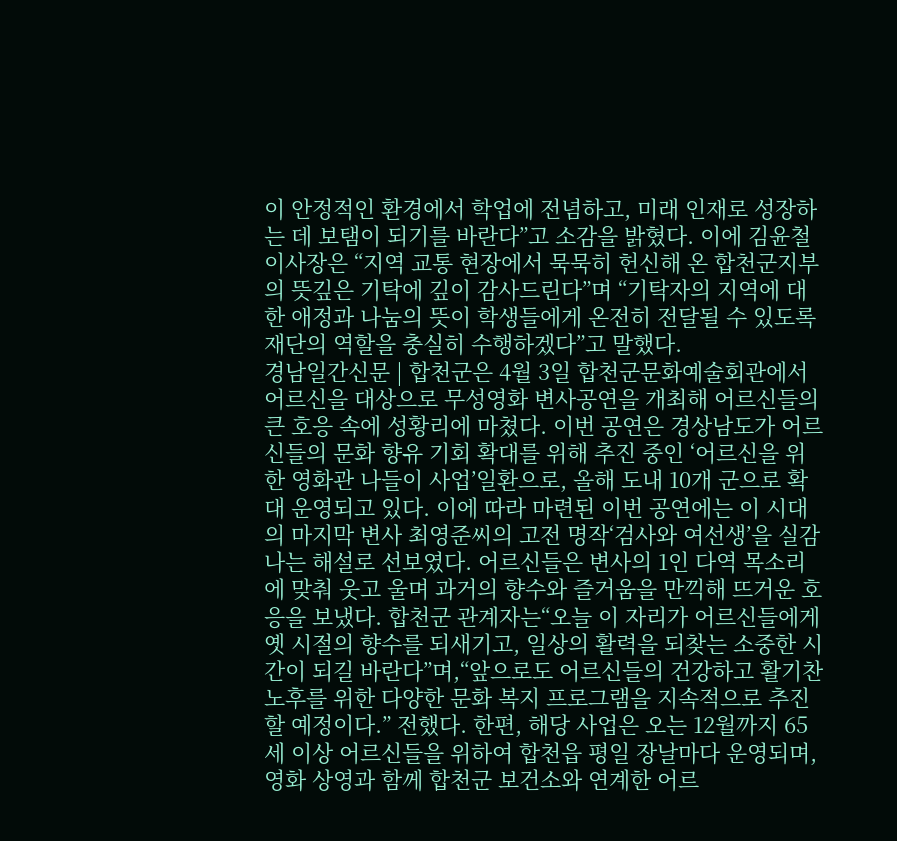이 안정적인 환경에서 학업에 전념하고, 미래 인재로 성장하는 데 보탬이 되기를 바란다”고 소감을 밝혔다. 이에 김윤철 이사장은 “지역 교통 현장에서 묵묵히 헌신해 온 합천군지부의 뜻깊은 기탁에 깊이 감사드린다”며 “기탁자의 지역에 대한 애정과 나눔의 뜻이 학생들에게 온전히 전달될 수 있도록 재단의 역할을 충실히 수행하겠다”고 말했다.
경남일간신문 | 합천군은 4월 3일 합천군문화예술회관에서 어르신을 대상으로 무성영화 변사공연을 개최해 어르신들의 큰 호응 속에 성황리에 마쳤다. 이번 공연은 경상남도가 어르신들의 문화 향유 기회 확대를 위해 추진 중인 ‘어르신을 위한 영화관 나들이 사업’일환으로, 올해 도내 10개 군으로 확대 운영되고 있다. 이에 따라 마련된 이번 공연에는 이 시대의 마지막 변사 최영준씨의 고전 명작‘검사와 여선생’을 실감 나는 해설로 선보였다. 어르신들은 변사의 1인 다역 목소리에 맞춰 웃고 울며 과거의 향수와 즐거움을 만끽해 뜨거운 호응을 보냈다. 합천군 관계자는“오늘 이 자리가 어르신들에게 옛 시절의 향수를 되새기고, 일상의 활력을 되찾는 소중한 시간이 되길 바란다”며,“앞으로도 어르신들의 건강하고 활기찬 노후를 위한 다양한 문화 복지 프로그램을 지속적으로 추진할 예정이다.” 전했다. 한편, 해당 사업은 오는 12월까지 65세 이상 어르신들을 위하여 합천읍 평일 장날마다 운영되며, 영화 상영과 함께 합천군 보건소와 연계한 어르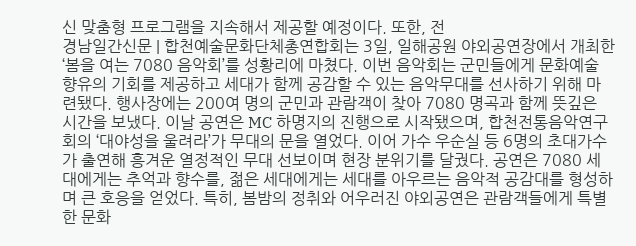신 맞춤형 프로그램을 지속해서 제공할 예정이다. 또한, 전
경남일간신문 | 합천예술문화단체총연합회는 3일, 일해공원 야외공연장에서 개최한 ‘봄을 여는 7080 음악회’를 성황리에 마쳤다. 이번 음악회는 군민들에게 문화예술 향유의 기회를 제공하고 세대가 함께 공감할 수 있는 음악무대를 선사하기 위해 마련됐다. 행사장에는 200여 명의 군민과 관람객이 찾아 7080 명곡과 함께 뜻깊은 시간을 보냈다. 이날 공연은 MC 하명지의 진행으로 시작됐으며, 합천전통음악연구회의 ‘대야성을 울려라’가 무대의 문을 열었다. 이어 가수 우순실 등 6명의 초대가수가 출연해 흥겨운 열정적인 무대 선보이며 현장 분위기를 달궜다. 공연은 7080 세대에게는 추억과 향수를, 젊은 세대에게는 세대를 아우르는 음악적 공감대를 형성하며 큰 호응을 얻었다. 특히, 봄밤의 정취와 어우러진 야외공연은 관람객들에게 특별한 문화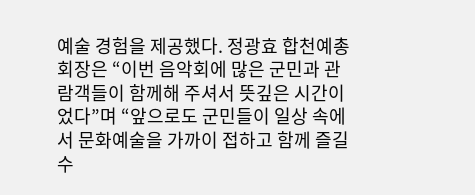예술 경험을 제공했다. 정광효 합천예총회장은 “이번 음악회에 많은 군민과 관람객들이 함께해 주셔서 뜻깊은 시간이었다”며 “앞으로도 군민들이 일상 속에서 문화예술을 가까이 접하고 함께 즐길 수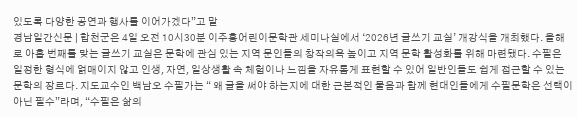있도록 다양한 공연과 행사를 이어가겠다”고 말
경남일간신문 | 합천군은 4일 오전 10시30분 이주홍어린이문학관 세미나실에서 ‘2026년 글쓰기 교실’ 개강식을 개최했다. 올해로 아홉 번째를 맞는 글쓰기 교실은 문학에 관심 있는 지역 문인들의 창작의욕 높이고 지역 문학 활성화를 위해 마련됐다. 수필은 일정한 형식에 얽매이지 않고 인생, 자연, 일상생활 속 체험이나 느낌을 자유롭게 표현할 수 있어 일반인들도 쉽게 접근할 수 있는 문학의 장르다. 지도교수인 백남오 수필가는 “ 왜 글을 써야 하는지에 대한 근본적인 물음과 함께 현대인들에게 수필문학은 선택이 아닌 필수”라며, “수필은 삶의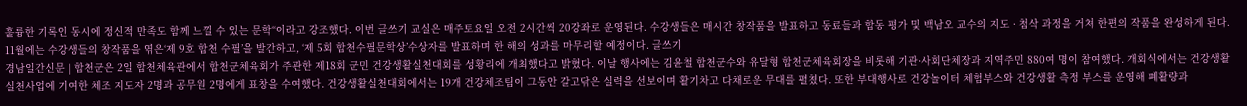훌륭한 기록인 동시에 정신적 만족도 함께 느낄 수 있는 문학“이라고 강조했다. 이번 글쓰기 교실은 매주토요일 오전 2시간씩 20강좌로 운영된다. 수강생들은 매시간 창작품을 발표하고 동료들과 합동 평가 및 백남오 교수의 지도 · 첨삭 과정을 거쳐 한편의 작품을 완성하게 된다. 11월에는 수강생들의 창작품을 엮은‘제 9호 합천 수필’을 발간하고, ‘제 5회 합천수필문학상’수상자를 발표하며 한 해의 성과를 마무리할 예정이다. 글쓰기
경남일간신문 | 합천군은 2일 합천체육관에서 합천군체육회가 주관한 제18회 군민 건강생활실천대회를 성황리에 개최했다고 밝혔다. 이날 행사에는 김윤철 합천군수와 유달형 합천군체육회장을 비롯해 기관·사회단체장과 지역주민 880여 명이 참여했다. 개회식에서는 건강생활 실천사업에 기여한 체조 지도자 2명과 공무원 2명에게 표창을 수여했다. 건강생활실천대회에서는 19개 건강체조팀이 그동안 갈고닦은 실력을 선보이며 활기차고 다채로운 무대를 펼쳤다. 또한 부대행사로 건강놀이터 체험부스와 건강생활 측정 부스를 운영해 폐활량과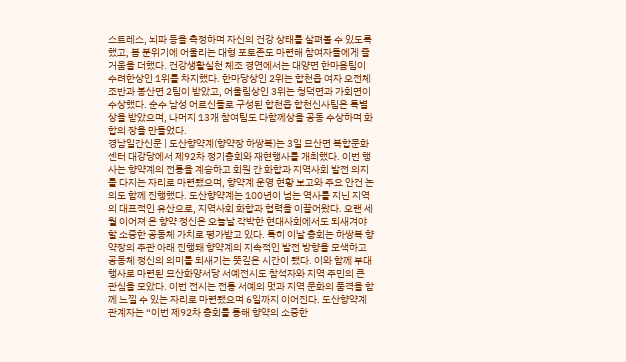스트레스, 뇌파 등을 측정하며 자신의 건강 상태를 살펴볼 수 있도록 했고, 봄 분위기에 어울리는 대형 포토존도 마련해 참여자들에게 즐거움을 더했다. 건강생활실천 체조 경연에서는 대양면 한마음팀이 수려한상인 1위를 차지했다. 한마당상인 2위는 합천읍 여자 오전체조반과 봉산면 2팀이 받았고, 어울림상인 3위는 청덕면과 가회면이 수상했다. 순수 남성 어르신들로 구성된 합천읍 합천신사팀은 특별상을 받았으며, 나머지 13개 참여팀도 다함께상을 공동 수상하며 화합의 장을 만들었다.
경남일간신문 | 도산향약계(향약장 하쌍복)는 3일 묘산면 복합문화센터 대강당에서 제92차 정기총회와 재현행사를 개최했다. 이번 행사는 향약계의 전통을 계승하고 회원 간 화합과 지역사회 발전 의지를 다지는 자리로 마련됐으며, 향약계 운영 현황 보고와 주요 안건 논의도 함께 진행했다. 도산향약계는 100년이 넘는 역사를 지닌 지역의 대표적인 유산으로, 지역사회 화합과 협력을 이끌어왔다. 오랜 세월 이어져 온 향약 정신은 오늘날 각박한 현대사회에서도 되새겨야 할 소중한 공동체 가치로 평가받고 있다. 특히 이날 총회는 하쌍복 향약장의 주관 아래 진행돼 향약계의 지속적인 발전 방향을 모색하고 공동체 정신의 의미를 되새기는 뜻깊은 시간이 됐다. 이와 함께 부대행사로 마련된 묘산화양서당 서예전시도 참석자와 지역 주민의 큰 관심을 모았다. 이번 전시는 전통 서예의 멋과 지역 문화의 품격을 함께 느낄 수 있는 자리로 마련됐으며 6일까지 이어진다. 도산향약계 관계자는 “이번 제92차 총회를 통해 향약의 소중한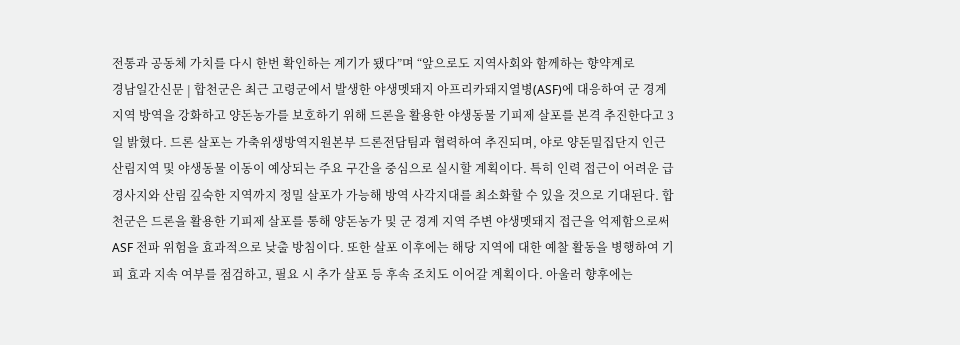전통과 공동체 가치를 다시 한번 확인하는 계기가 됐다”며 “앞으로도 지역사회와 함께하는 향약계로
경남일간신문 | 합천군은 최근 고령군에서 발생한 야생멧돼지 아프리카돼지열병(ASF)에 대응하여 군 경계지역 방역을 강화하고 양돈농가를 보호하기 위해 드론을 활용한 야생동물 기피제 살포를 본격 추진한다고 3일 밝혔다. 드론 살포는 가축위생방역지원본부 드론전담팀과 협력하여 추진되며, 야로 양돈밀집단지 인근 산림지역 및 야생동물 이동이 예상되는 주요 구간을 중심으로 실시할 계획이다. 특히 인력 접근이 어려운 급경사지와 산림 깊숙한 지역까지 정밀 살포가 가능해 방역 사각지대를 최소화할 수 있을 것으로 기대된다. 합천군은 드론을 활용한 기피제 살포를 통해 양돈농가 및 군 경계 지역 주변 야생멧돼지 접근을 억제함으로써 ASF 전파 위험을 효과적으로 낮출 방침이다. 또한 살포 이후에는 해당 지역에 대한 예찰 활동을 병행하여 기피 효과 지속 여부를 점검하고, 필요 시 추가 살포 등 후속 조치도 이어갈 계획이다. 아울러 향후에는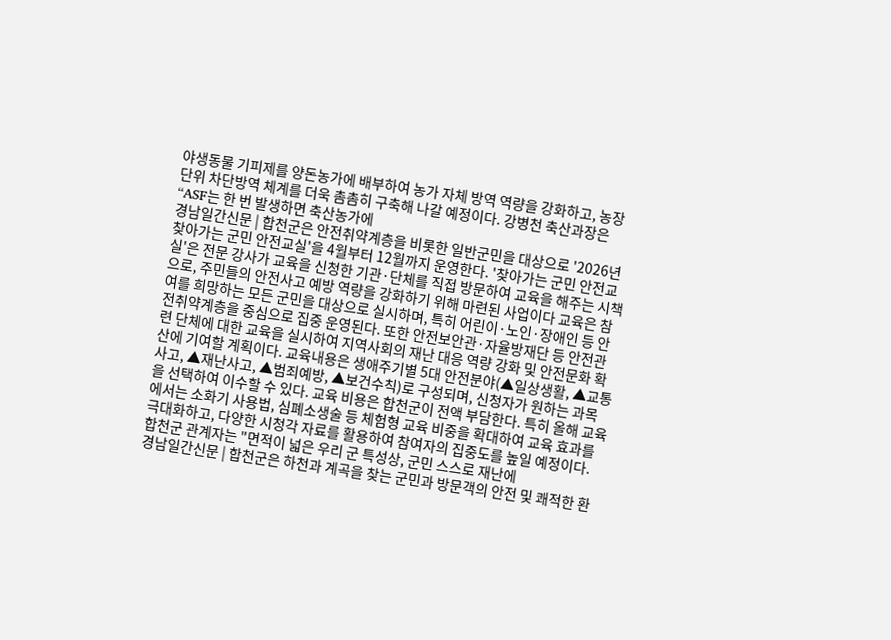야생동물 기피제를 양돈농가에 배부하여 농가 자체 방역 역량을 강화하고, 농장 단위 차단방역 체계를 더욱 촘촘히 구축해 나갈 예정이다. 강병천 축산과장은 “ASF는 한 번 발생하면 축산농가에
경남일간신문 | 합천군은 안전취약계층을 비롯한 일반군민을 대상으로 '2026년 찾아가는 군민 안전교실'을 4월부터 12월까지 운영한다. '찾아가는 군민 안전교실'은 전문 강사가 교육을 신청한 기관·단체를 직접 방문하여 교육을 해주는 시책으로, 주민들의 안전사고 예방 역량을 강화하기 위해 마련된 사업이다 교육은 참여를 희망하는 모든 군민을 대상으로 실시하며, 특히 어린이·노인·장애인 등 안전취약계층을 중심으로 집중 운영된다. 또한 안전보안관·자율방재단 등 안전관련 단체에 대한 교육을 실시하여 지역사회의 재난 대응 역량 강화 및 안전문화 확산에 기여할 계획이다. 교육내용은 생애주기별 5대 안전분야(▲일상생활, ▲교통사고, ▲재난사고, ▲범죄예방, ▲보건수칙)로 구성되며, 신청자가 원하는 과목을 선택하여 이수할 수 있다. 교육 비용은 합천군이 전액 부담한다. 특히 올해 교육에서는 소화기 사용법, 심폐소생술 등 체험형 교육 비중을 확대하여 교육 효과를 극대화하고, 다양한 시청각 자료를 활용하여 참여자의 집중도를 높일 예정이다. 합천군 관계자는 "면적이 넓은 우리 군 특성상, 군민 스스로 재난에
경남일간신문 | 합천군은 하천과 계곡을 찾는 군민과 방문객의 안전 및 쾌적한 환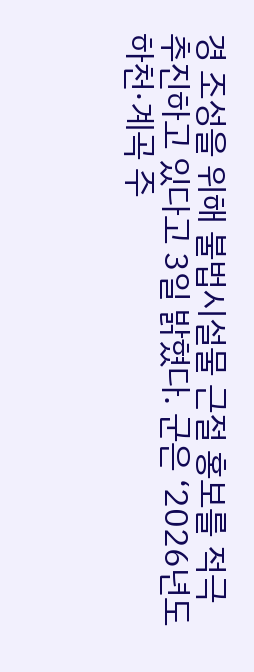경 조성을 위해 불법시설물 근절 홍보를 적극 추진하고 있다고 3일 밝혔다. 군은 ‘2026년도 하천·계곡 주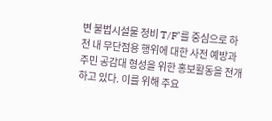변 불법시설물 정비 T/F’를 중심으로 하천 내 무단점용 행위에 대한 사전 예방과 주민 공감대 형성을 위한 홍보활동을 전개하고 있다. 이를 위해 주요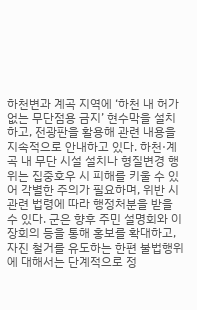하천변과 계곡 지역에 ‘하천 내 허가 없는 무단점용 금지’ 현수막을 설치하고, 전광판을 활용해 관련 내용을 지속적으로 안내하고 있다. 하천·계곡 내 무단 시설 설치나 형질변경 행위는 집중호우 시 피해를 키울 수 있어 각별한 주의가 필요하며, 위반 시 관련 법령에 따라 행정처분을 받을 수 있다. 군은 향후 주민 설명회와 이장회의 등을 통해 홍보를 확대하고, 자진 철거를 유도하는 한편 불법행위에 대해서는 단계적으로 정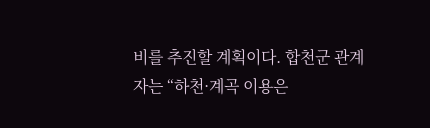비를 추진할 계획이다. 합천군 관계자는 “하천·계곡 이용은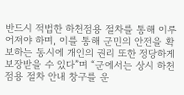반드시 적법한 하천점용 절차를 통해 이루어져야 하며, 이를 통해 군민의 안전을 확보하는 동시에 개인의 권리 또한 정당하게 보장받을 수 있다”며 “군에서는 상시 하천점용 절차 안내 창구를 운